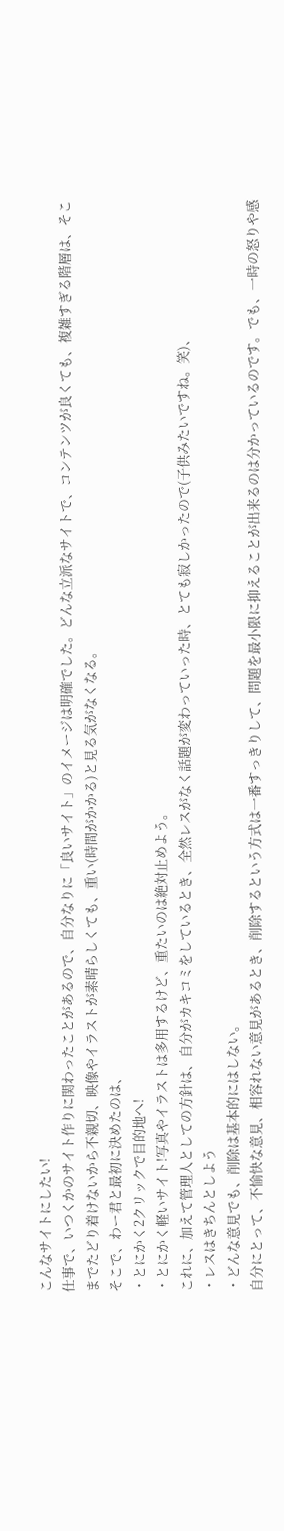こんなサイトにしたい!
仕事で、いつくかのサイト作りに関わったことがあるので、自分なりに「良いサイト」のイメージは明確でした。どんな立派なサイトで、コンテンツが良くても、複雑すぎる階層は、そこまでたどり着けないから不親切、映像やイラストが素晴らしくても、重い(時間がかかる)と見る気がなくなる。
そこで、わー君と最初に決めたのは、
・とにかく2クリックで目的地へ!
・とにかく軽いサイト!写真やイラストは多用するけど、重たいのは絶対止めよう。
これに、加えて管理人としての方針は、自分がカキコミをしているとき、全然レスがなく話題が変わっていった時、とても寂しかったので(子供みたいですね。笑)、
・レスはきちんとしよう
・どんな意見でも、削除は基本的にはしない。
自分にとって、不愉快な意見、相容れない意見があるとき、削除するという方式は一番すっきりして、問題を最小限に抑えることが出来るのは分かっているのです。でも、一時の怒りや感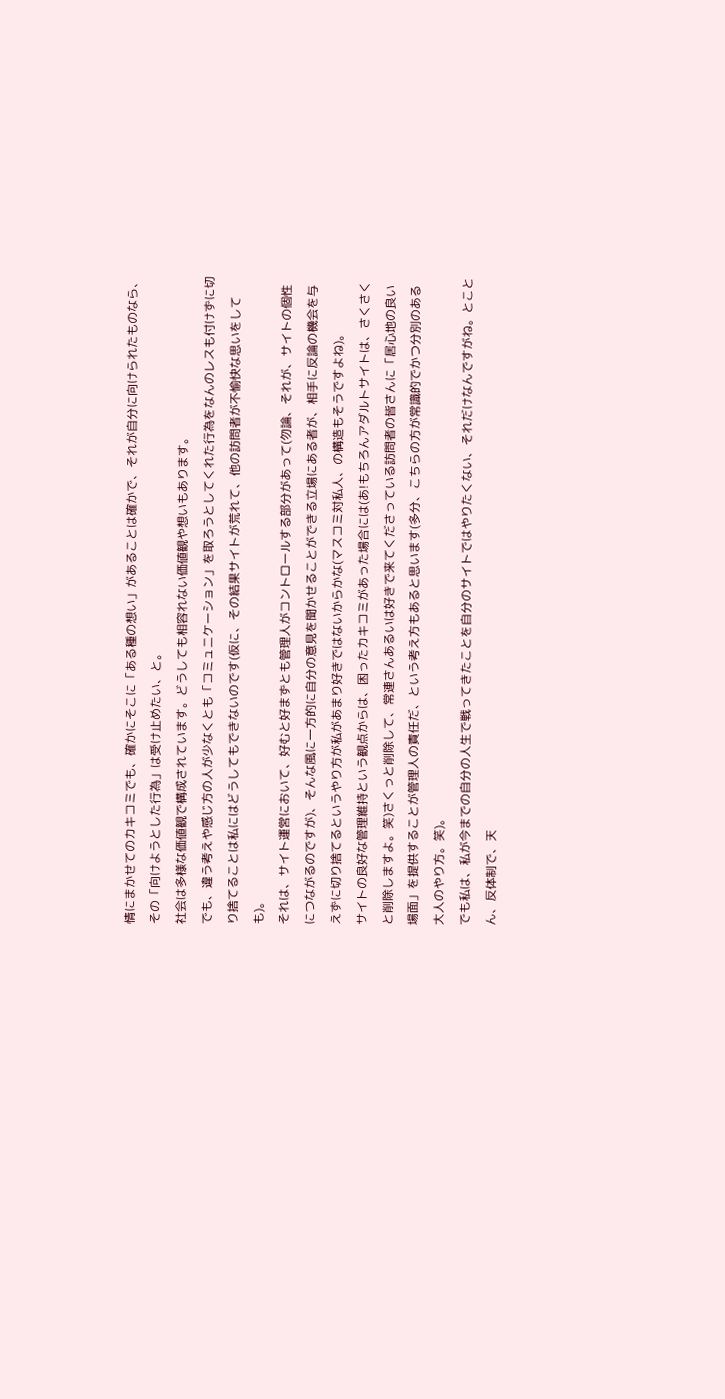情にまかせてのカキコミでも、確かにそこに「ある種の想い」があることは確かで、それが自分に向けられたものなら、その「向けようとした行為」は受け止めたい、と。
社会は多様な価値観で構成されています。どうしても相容れない価値観や想いもあります。
でも、違う考えや感じ方の人が少なくとも「コミュニケーション」を取ろうとしてくれた行為をなんのレスも付けずに切り捨てることは私にはどうしてもできないのです(仮に、その結果サイトが荒れて、他の訪問者が不愉快な思いをしても)。
それは、サイト運営において、好むと好まずとも管理人がコントロールする部分があって(勿論、それが、サイトの個性につながるのですが)、そんな風に一方的に自分の意見を聞かせることができる立場にある者が、相手に反論の機会を与えずに切り捨てるというやり方が私があまり好きではないからかな(マスコミ対私人、の構造もそうですよね)。
サイトの良好な管理維持という観点からは、困ったカキコミがあった場合には(あ!もちろんアダルトサイトは、さくさくと削除しますよ。笑)さくっと削除して、常連さんあるいは好きで来てくださっている訪問者の皆さんに「居心地の良い場面」を提供することが管理人の責任だ、という考え方もあると思います(多分、こちらの方が常識的でかつ分別のある大人のやり方。笑)。
でも私は、私が今までの自分の人生で戦ってきたことを自分のサイトではやりたくない、それだけなんですがね。とことん、反体制で、天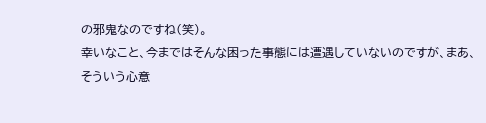の邪鬼なのですね(笑)。
幸いなこと、今まではそんな困った事態には遭遇していないのですが、まあ、そういう心意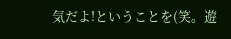気だよ!ということを(笑。遊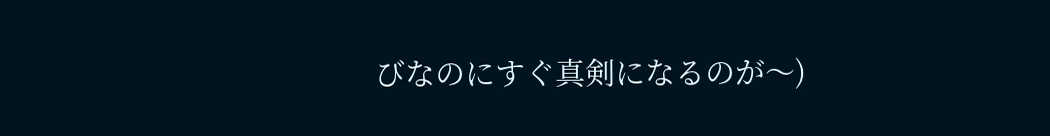びなのにすぐ真剣になるのが〜)